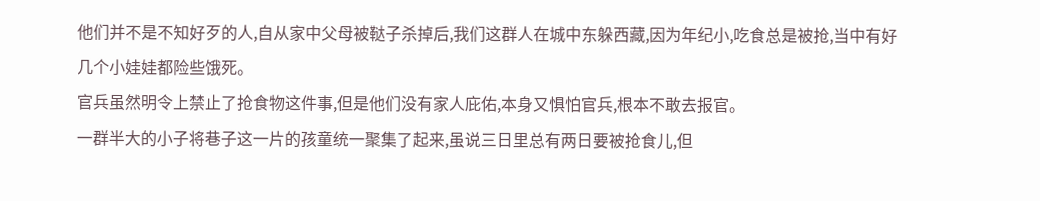他们并不是不知好歹的人,自从家中父母被鞑子杀掉后,我们这群人在城中东躲西藏,因为年纪小,吃食总是被抢,当中有好几个小娃娃都险些饿死。
官兵虽然明令上禁止了抢食物这件事,但是他们没有家人庇佑,本身又惧怕官兵,根本不敢去报官。
一群半大的小子将巷子这一片的孩童统一聚集了起来,虽说三日里总有两日要被抢食儿,但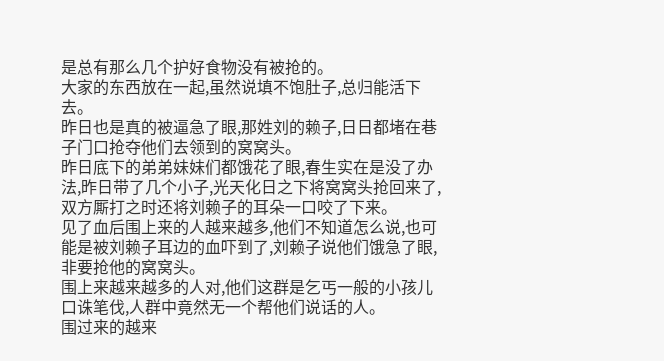是总有那么几个护好食物没有被抢的。
大家的东西放在一起,虽然说填不饱肚子,总归能活下去。
昨日也是真的被逼急了眼,那姓刘的赖子,日日都堵在巷子门口抢夺他们去领到的窝窝头。
昨日底下的弟弟妹妹们都饿花了眼,春生实在是没了办法,昨日带了几个小子,光天化日之下将窝窝头抢回来了,双方厮打之时还将刘赖子的耳朵一口咬了下来。
见了血后围上来的人越来越多,他们不知道怎么说,也可能是被刘赖子耳边的血吓到了,刘赖子说他们饿急了眼,非要抢他的窝窝头。
围上来越来越多的人对,他们这群是乞丐一般的小孩儿口诛笔伐,人群中竟然无一个帮他们说话的人。
围过来的越来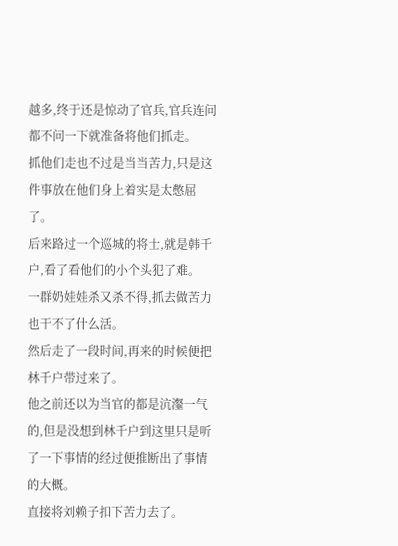越多,终于还是惊动了官兵,官兵连问都不问一下就准备将他们抓走。
抓他们走也不过是当当苦力,只是这件事放在他们身上着实是太憋屈了。
后来路过一个巡城的将士,就是韩千户,看了看他们的小个头犯了难。
一群奶娃娃杀又杀不得,抓去做苦力也干不了什么活。
然后走了一段时间,再来的时候便把林千户带过来了。
他之前还以为当官的都是沆瀣一气的,但是没想到林千户到这里只是听了一下事情的经过便推断出了事情的大概。
直接将刘赖子扣下苦力去了。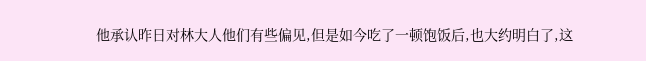他承认昨日对林大人他们有些偏见,但是如今吃了一顿饱饭后,也大约明白了,这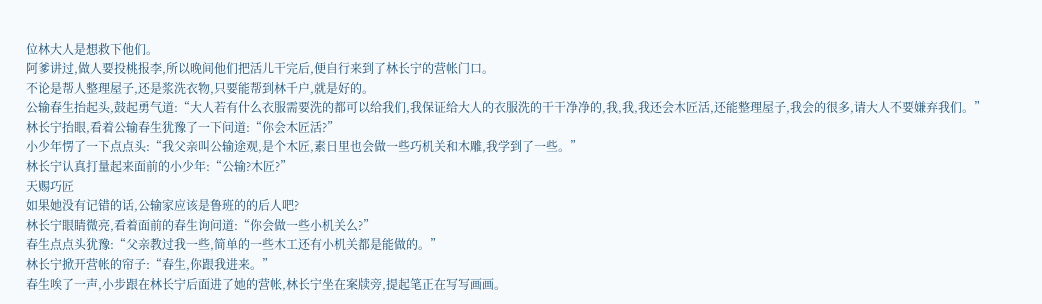位林大人是想救下他们。
阿爹讲过,做人要投桃报李,所以晚间他们把活儿干完后,便自行来到了林长宁的营帐门口。
不论是帮人整理屋子,还是浆洗衣物,只要能帮到林千户,就是好的。
公输春生抬起头,鼓起勇气道:“大人若有什么衣服需要洗的都可以给我们,我保证给大人的衣服洗的干干净净的,我,我,我还会木匠活,还能整理屋子,我会的很多,请大人不要嫌弃我们。”
林长宁抬眼,看着公输春生犹豫了一下问道:“你会木匠活?”
小少年愣了一下点点头:“我父亲叫公输途观,是个木匠,素日里也会做一些巧机关和木雕,我学到了一些。”
林长宁认真打量起来面前的小少年:“公输?木匠?”
天赐巧匠
如果她没有记错的话,公输家应该是鲁班的的后人吧?
林长宁眼睛微亮,看着面前的春生询问道:“你会做一些小机关么?”
春生点点头犹豫:“父亲教过我一些,简单的一些木工还有小机关都是能做的。”
林长宁掀开营帐的帘子:“春生,你跟我进来。”
春生唉了一声,小步跟在林长宁后面进了她的营帐,林长宁坐在案牍旁,提起笔正在写写画画。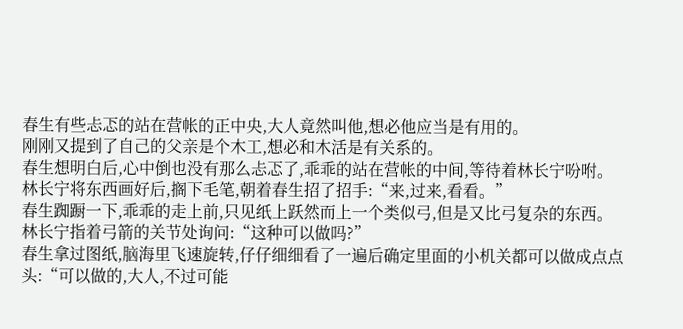春生有些忐忑的站在营帐的正中央,大人竟然叫他,想必他应当是有用的。
刚刚又提到了自己的父亲是个木工,想必和木活是有关系的。
春生想明白后,心中倒也没有那么忐忑了,乖乖的站在营帐的中间,等待着林长宁吩咐。
林长宁将东西画好后,搁下毛笔,朝着春生招了招手:“来,过来,看看。”
春生踟蹰一下,乖乖的走上前,只见纸上跃然而上一个类似弓,但是又比弓复杂的东西。
林长宁指着弓箭的关节处询问:“这种可以做吗?”
春生拿过图纸,脑海里飞速旋转,仔仔细细看了一遍后确定里面的小机关都可以做成点点头:“可以做的,大人,不过可能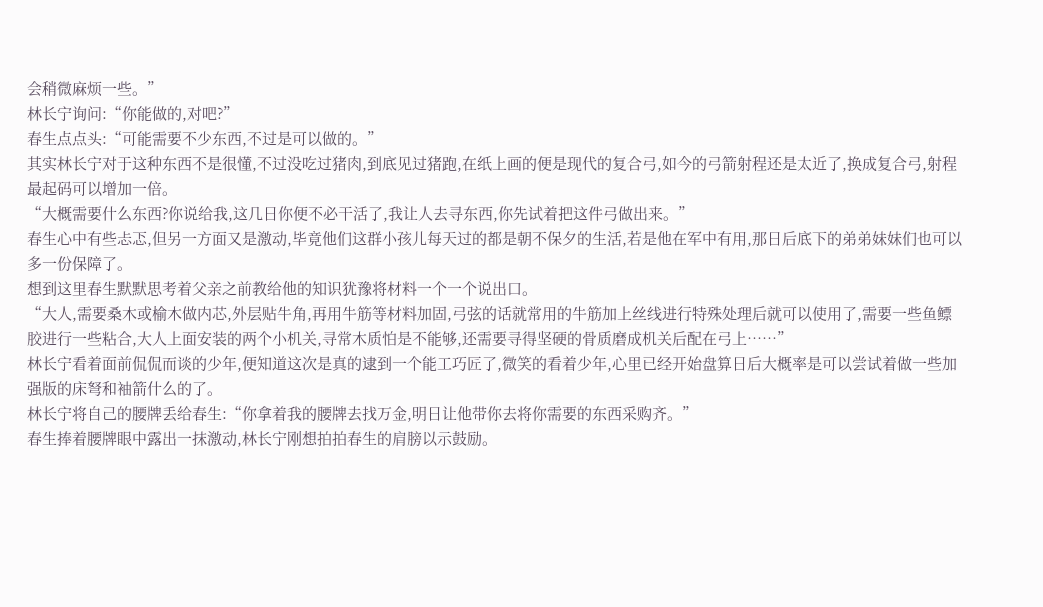会稍微麻烦一些。”
林长宁询问:“你能做的,对吧?”
春生点点头:“可能需要不少东西,不过是可以做的。”
其实林长宁对于这种东西不是很懂,不过没吃过猪肉,到底见过猪跑,在纸上画的便是现代的复合弓,如今的弓箭射程还是太近了,换成复合弓,射程最起码可以增加一倍。
“大概需要什么东西?你说给我,这几日你便不必干活了,我让人去寻东西,你先试着把这件弓做出来。”
春生心中有些忐忑,但另一方面又是激动,毕竟他们这群小孩儿每天过的都是朝不保夕的生活,若是他在军中有用,那日后底下的弟弟妹妹们也可以多一份保障了。
想到这里春生默默思考着父亲之前教给他的知识犹豫将材料一个一个说出口。
“大人,需要桑木或榆木做内芯,外层贴牛角,再用牛筋等材料加固,弓弦的话就常用的牛筋加上丝线进行特殊处理后就可以使用了,需要一些鱼鳔胶进行一些粘合,大人上面安装的两个小机关,寻常木质怕是不能够,还需要寻得坚硬的骨质磨成机关后配在弓上……”
林长宁看着面前侃侃而谈的少年,便知道这次是真的逮到一个能工巧匠了,微笑的看着少年,心里已经开始盘算日后大概率是可以尝试着做一些加强版的床弩和袖箭什么的了。
林长宁将自己的腰牌丢给春生:“你拿着我的腰牌去找万金,明日让他带你去将你需要的东西采购齐。”
春生捧着腰牌眼中露出一抹激动,林长宁刚想拍拍春生的肩膀以示鼓励。